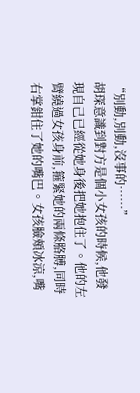“別動,別動,沒事的……”
胡琛意識到對方是個小女孩的時候,他發現自己已經從她身後把她抱住了。他的左臂繞過女孩身前,箍緊她的兩條胳膊,同時右掌鉗住了她的嘴巴。女孩臉頰冰涼,嘴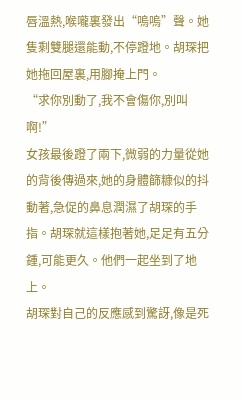唇溫熱,喉嚨裏發出“嗚嗚”聲。她隻剩雙腿還能動,不停蹬地。胡琛把她拖回屋裏,用腳掩上門。
“求你別動了,我不會傷你,別叫啊!”
女孩最後蹬了兩下,微弱的力量從她的背後傳過來,她的身體篩糠似的抖動著,急促的鼻息潤濕了胡琛的手指。胡琛就這樣抱著她,足足有五分鍾,可能更久。他們一起坐到了地上。
胡琛對自己的反應感到驚訝,像是死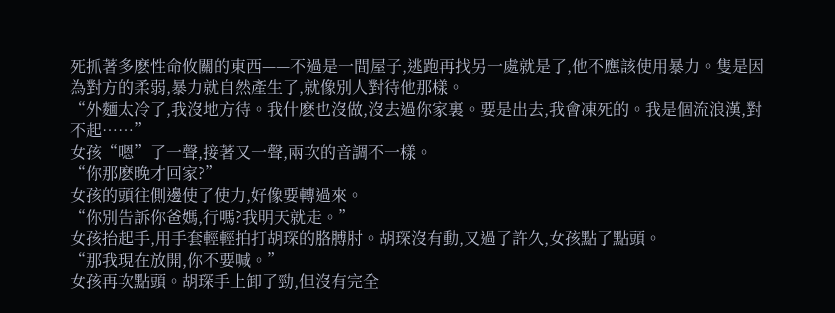死抓著多麽性命攸關的東西——不過是一間屋子,逃跑再找另一處就是了,他不應該使用暴力。隻是因為對方的柔弱,暴力就自然產生了,就像別人對待他那樣。
“外麵太冷了,我沒地方待。我什麽也沒做,沒去過你家裏。要是出去,我會凍死的。我是個流浪漢,對不起……”
女孩“嗯”了一聲,接著又一聲,兩次的音調不一樣。
“你那麽晚才回家?”
女孩的頭往側邊使了使力,好像要轉過來。
“你別告訴你爸媽,行嗎?我明天就走。”
女孩抬起手,用手套輕輕拍打胡琛的胳膊肘。胡琛沒有動,又過了許久,女孩點了點頭。
“那我現在放開,你不要喊。”
女孩再次點頭。胡琛手上卸了勁,但沒有完全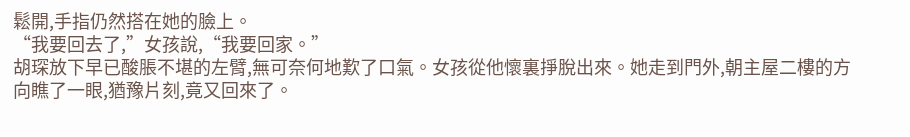鬆開,手指仍然搭在她的臉上。
“我要回去了,”女孩說,“我要回家。”
胡琛放下早已酸脹不堪的左臂,無可奈何地歎了口氣。女孩從他懷裏掙脫出來。她走到門外,朝主屋二樓的方向瞧了一眼,猶豫片刻,竟又回來了。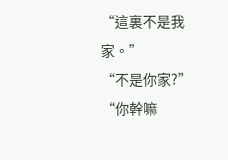“這裏不是我家。”
“不是你家?”
“你幹嘛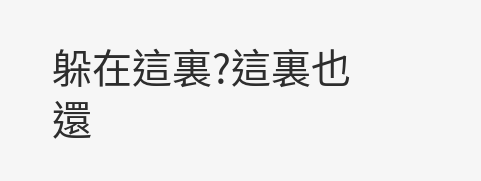躲在這裏?這裏也還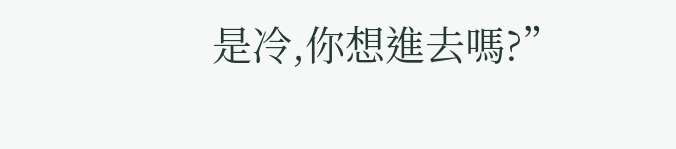是冷,你想進去嗎?”